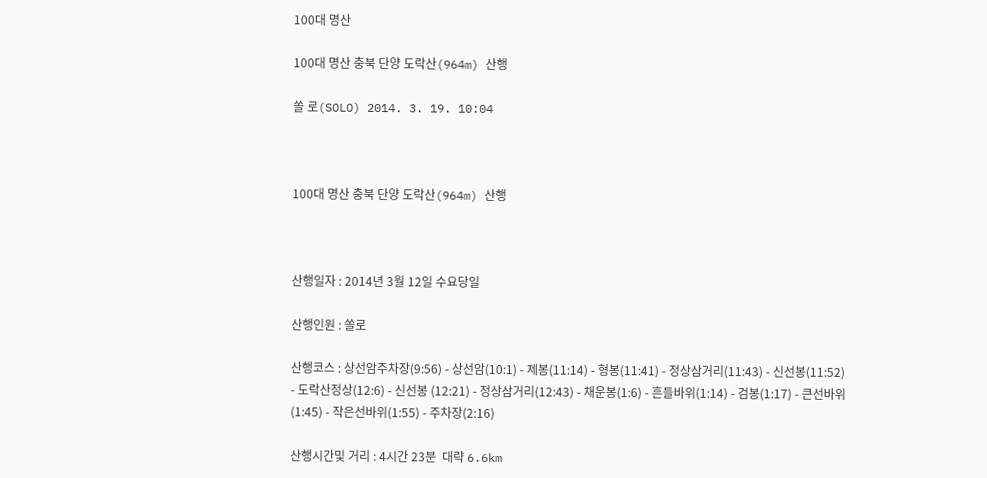100대 명산

100대 명산 충북 단양 도락산(964m) 산행

쏠 로(SOLO) 2014. 3. 19. 10:04



100대 명산 충북 단양 도락산(964m) 산행



산행일자 : 2014년 3월 12일 수요당일

산행인원 : 쏠로

산행코스 : 상선암주차장(9:56) - 상선암(10:1) - 제봉(11:14) - 형봉(11:41) - 정상삼거리(11:43) - 신선봉(11:52) - 도락산정상(12:6) - 신선봉 (12:21) - 정상삼거리(12:43) - 채운봉(1:6) - 흔들바위(1:14) - 검봉(1:17) - 큰선바위(1:45) - 작은선바위(1:55) - 주차장(2:16)

산행시간및 거리 : 4시간 23분  대략 6.6km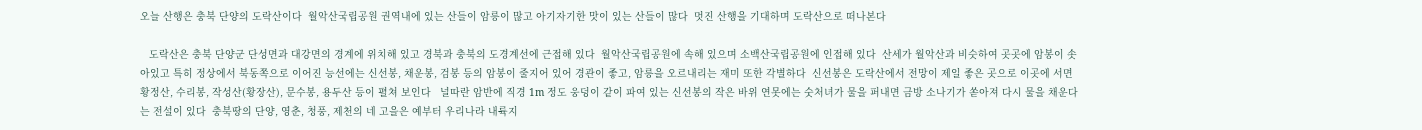오늘 산행은 충북 단양의 도락산이다  월악산국립공원 권역내에 있는 산들이 암릉이 많고 아기자기한 맛이 있는 산들이 많다  멋진 산행을 기대하며 도락산으로 떠나본다

   도락산은 충북 단양군 단성면과 대강면의 경계에 위치해 있고 경북과 충북의 도경계선에 근접해 있다  월악산국립공원에 속해 있으며 소백산국립공원에 인접해 있다  산세가 월악산과 비슷하여 곳곳에 암봉이 솟아있고 특히 정상에서 북동쪽으로 이어진 능선에는 신선봉, 채운봉, 검봉 등의 암봉이 줄지어 있어 경관이 좋고, 암릉을 오르내리는 재미 또한 각별하다  신선봉은 도락산에서 전망이 제일 좋은 곳으로 이곳에 서면 황정산, 수리봉, 작성산(황장산), 문수봉, 용두산 등이 펼쳐 보인다   널따란 암반에 직경 1m 정도 웅덩이 같이 파여 있는 신선봉의 작은 바위 연못에는 숫처녀가 물을 퍼내면 금방 소나기가 쏟아져 다시 물을 채운다는 전설이 있다  충북땅의 단양, 영춘, 청풍, 제천의 네 고을은 예부터 우리나라 내륙지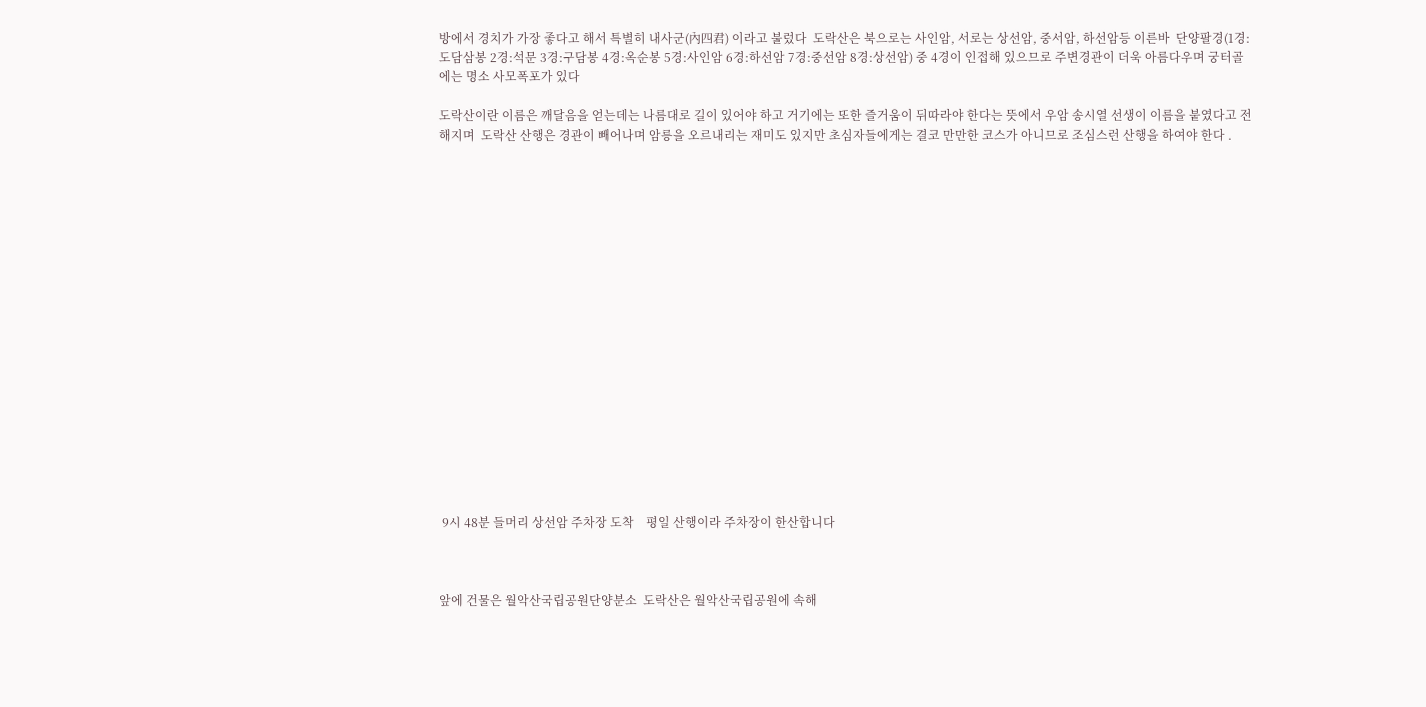방에서 경치가 가장 좋다고 해서 특별히 내사군(內四君) 이라고 불렀다  도락산은 북으로는 사인암, 서로는 상선암, 중서암, 하선암등 이른바  단양팔경(1경:도담삼봉 2경:석문 3경:구담봉 4경:옥순봉 5경:사인암 6경:하선암 7경:중선암 8경:상선암) 중 4경이 인접해 있으므로 주변경관이 더욱 아름다우며 궁터골에는 명소 사모폭포가 있다

도락산이란 이름은 깨달음을 얻는데는 나름대로 길이 있어야 하고 거기에는 또한 즐거움이 뒤따라야 한다는 뜻에서 우암 송시열 선생이 이름을 붙였다고 전해지며  도락산 산행은 경관이 빼어나며 암릉을 오르내리는 재미도 있지만 초심자들에게는 결코 만만한 코스가 아니므로 조심스런 산행을 하여야 한다 .



















 9시 48분 들머리 상선암 주차장 도착    평일 산행이라 주차장이 한산합니다



앞에 건물은 월악산국립공원단양분소  도락산은 월악산국립공원에 속해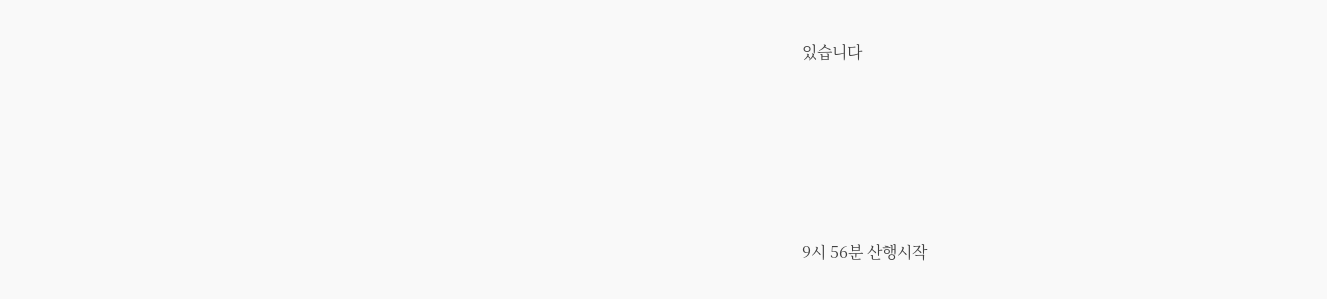있습니다









9시 56분 산행시작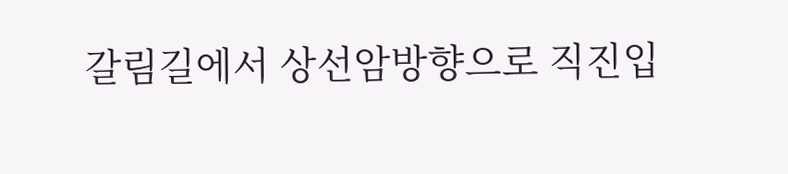갈림길에서 상선암방향으로 직진입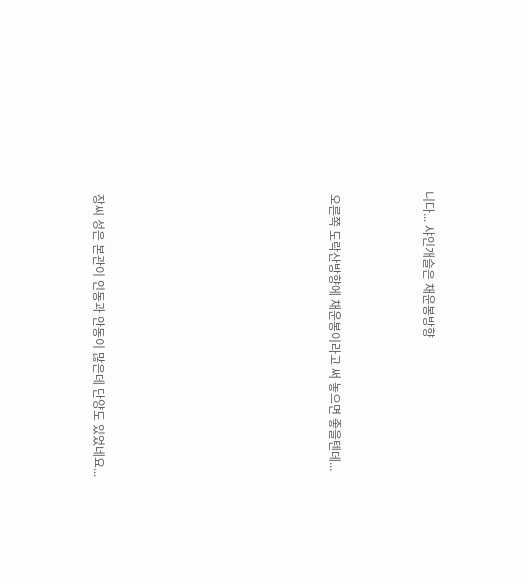니다... 샤인개슬은 채운봉방향



 오른쪽 도락산방향에 채운봉이라고 써 놓으면 좋을텐데...









 장씨 성은 본관이 인동과 안동이 많은데 단양도 있었네요...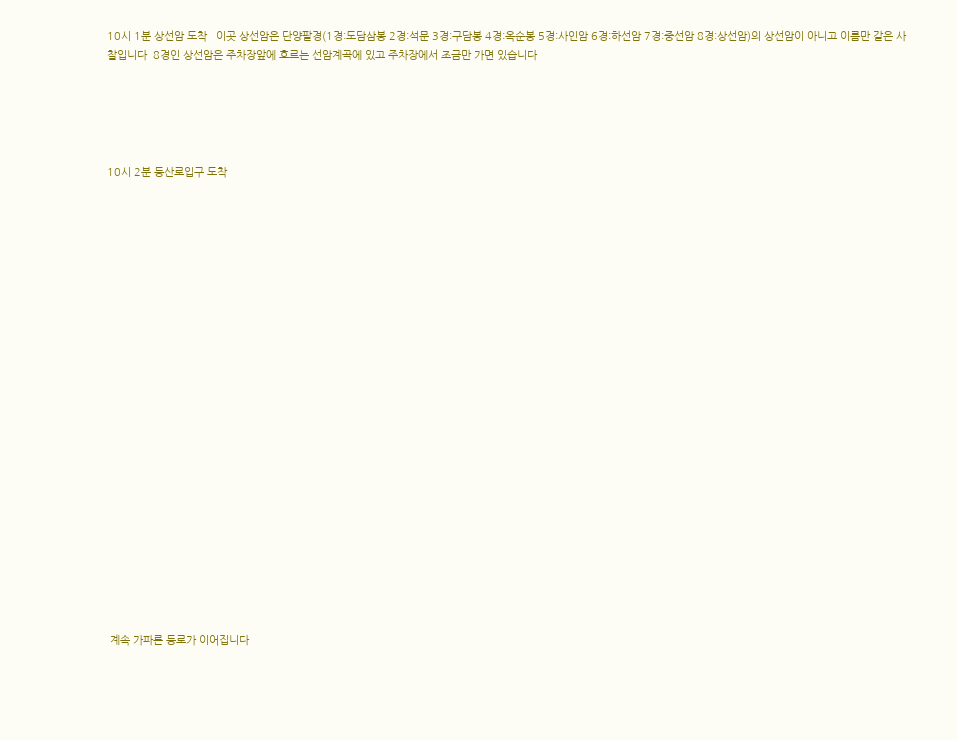10시 1분 상선암 도착   이곳 상선암은 단양팔경(1경:도담삼봉 2경:석문 3경:구담봉 4경:옥순봉 5경:사인암 6경:하선암 7경:중선암 8경:상선암)의 상선암이 아니고 이름만 같은 사찰입니다  8경인 상선암은 주차장앞에 흐르는 선암계곡에 있고 주차장에서 조금만 가면 있습니다





10시 2분 등산로입구 도착























 계속 가파른 등로가 이어집니다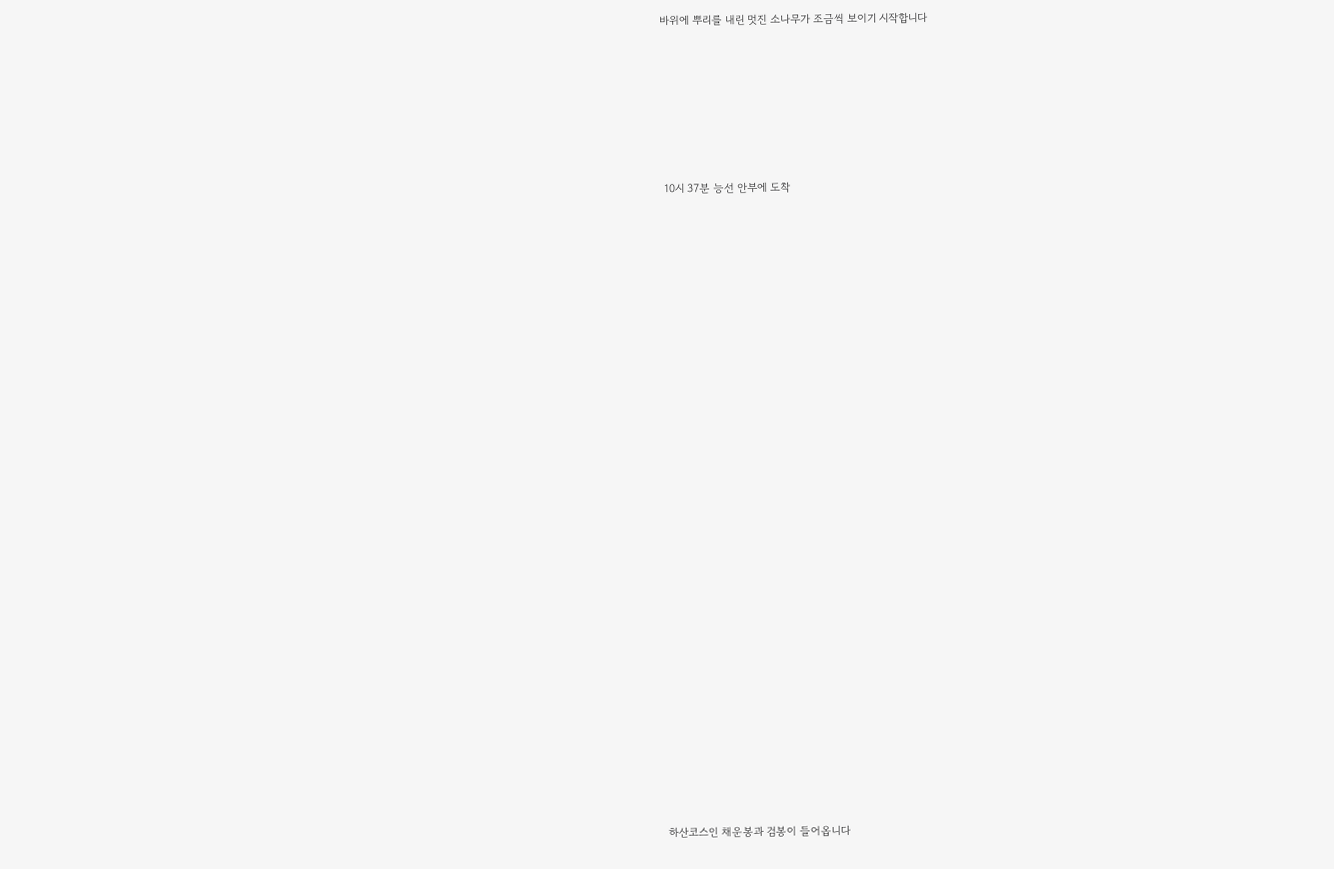바위에 뿌리를 내린 멋진 소나무가 조금씩 보이기 시작합니다











 10시 37분 능선 안부에 도착













































하산코스인 채운봉과 검봉이 들어옵니다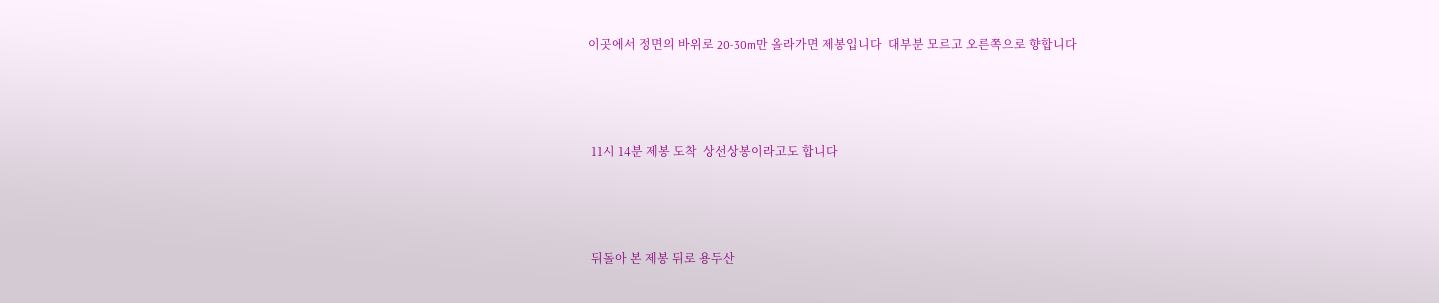이곳에서 정면의 바위로 20-30m만 올라가면 제봉입니다  대부분 모르고 오른쪽으로 향합니다



 11시 14분 제봉 도착  상선상봉이라고도 합니다



 뒤돌아 본 제봉 뒤로 용두산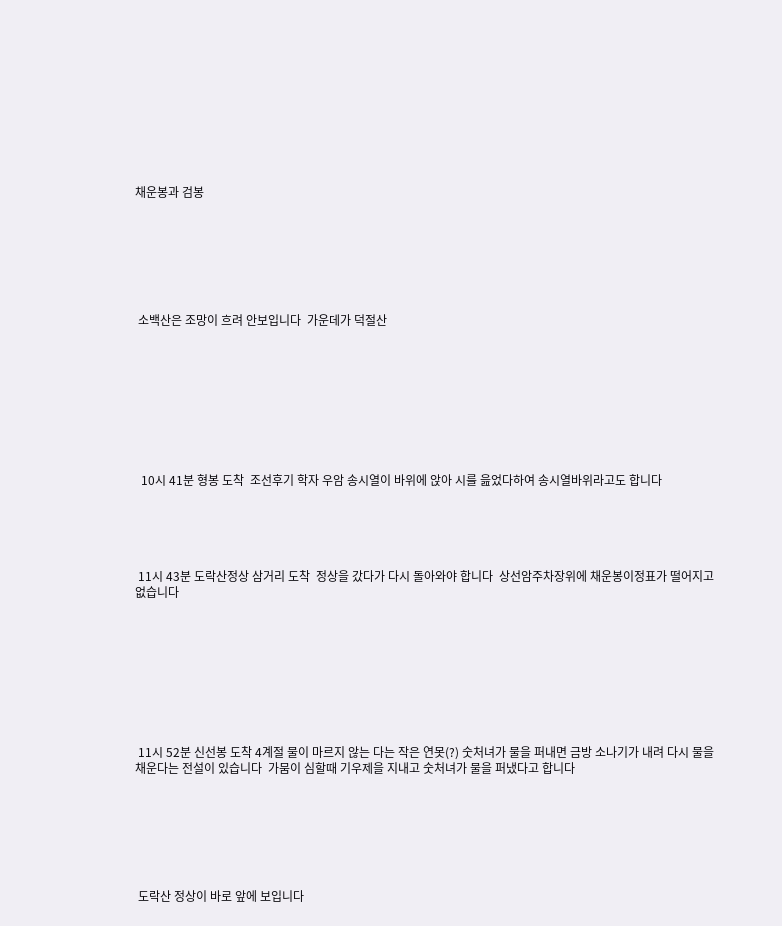채운봉과 검봉







 소백산은 조망이 흐려 안보입니다  가운데가 덕절산









  10시 41분 형봉 도착  조선후기 학자 우암 송시열이 바위에 앉아 시를 읊었다하여 송시열바위라고도 합니다





 11시 43분 도락산정상 삼거리 도착  정상을 갔다가 다시 돌아와야 합니다  상선암주차장위에 채운봉이정표가 떨어지고 없습니다









 11시 52분 신선봉 도착 4계절 물이 마르지 않는 다는 작은 연못(?) 숫처녀가 물을 퍼내면 금방 소나기가 내려 다시 물을 채운다는 전설이 있습니다  가뭄이 심할때 기우제을 지내고 숫처녀가 물을 퍼냈다고 합니다







 도락산 정상이 바로 앞에 보입니다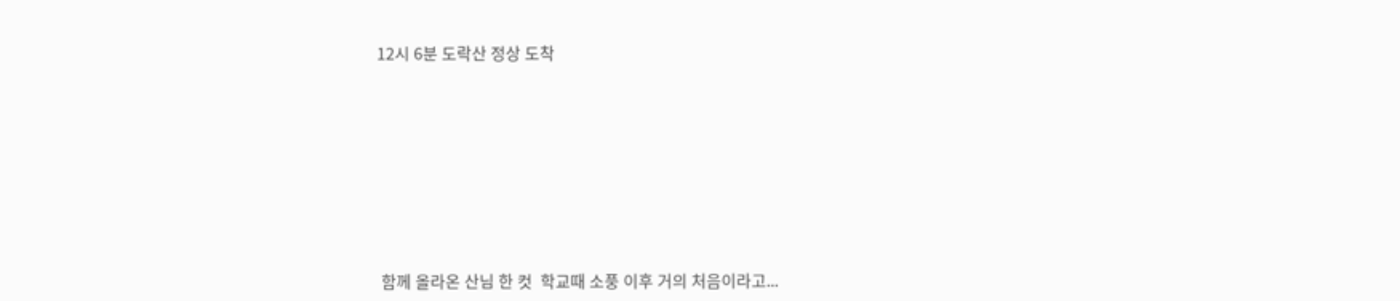12시 6분 도락산 정상 도착









 함께 올라온 산님 한 컷  학교때 소풍 이후 거의 처음이라고...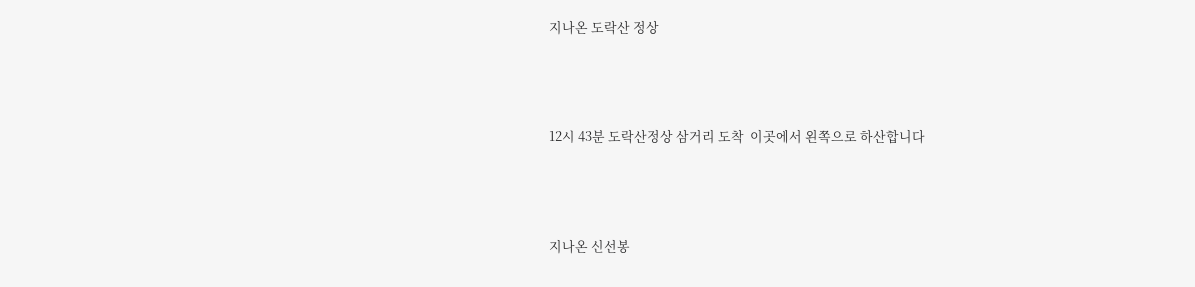지나온 도락산 정상





12시 43분 도락산정상 삼거리 도착  이곳에서 왼쪽으로 하산합니다





지나온 신선봉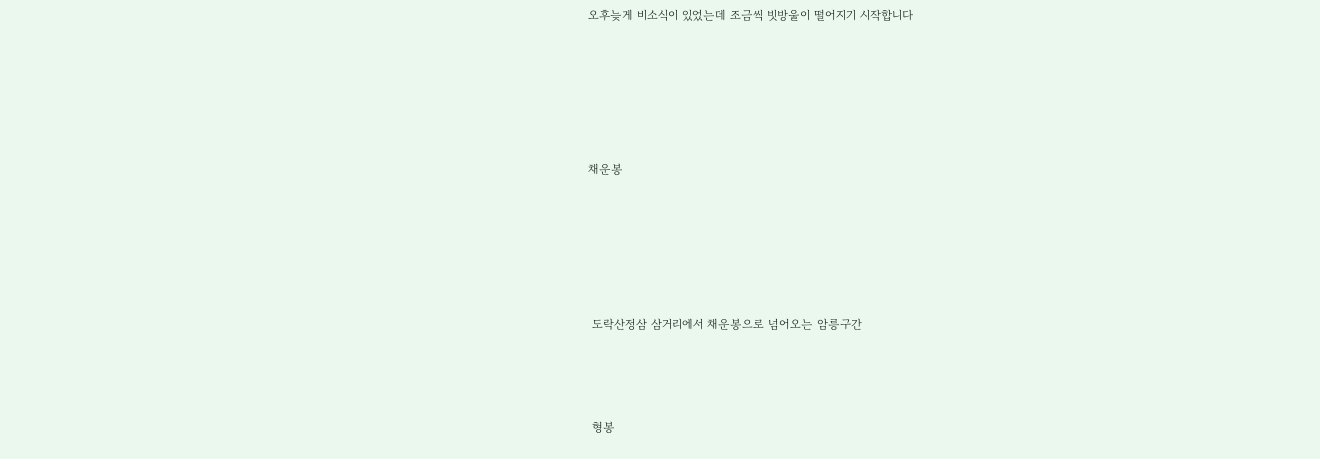오후늦게 비소식이 있었는데 조금씩 빗방울이 떨어지기 시작합니다





채운봉





 도락산정삼 삼거리에서 채운봉으로 넘어오는 암릉구간



 형봉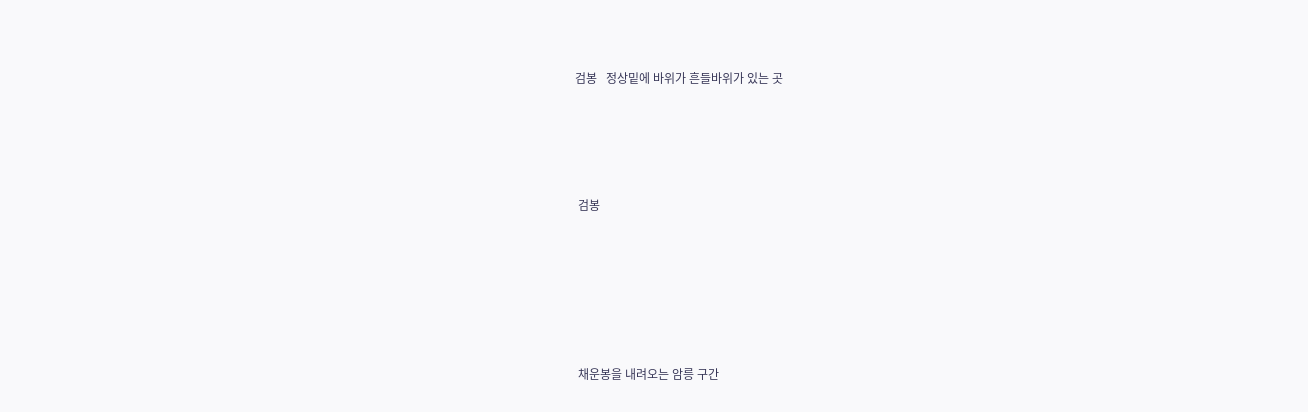검봉   정상밑에 바위가 흔들바위가 있는 곳





 검봉







 채운봉을 내려오는 암릉 구간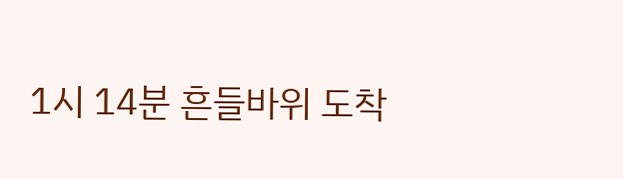1시 14분 흔들바위 도착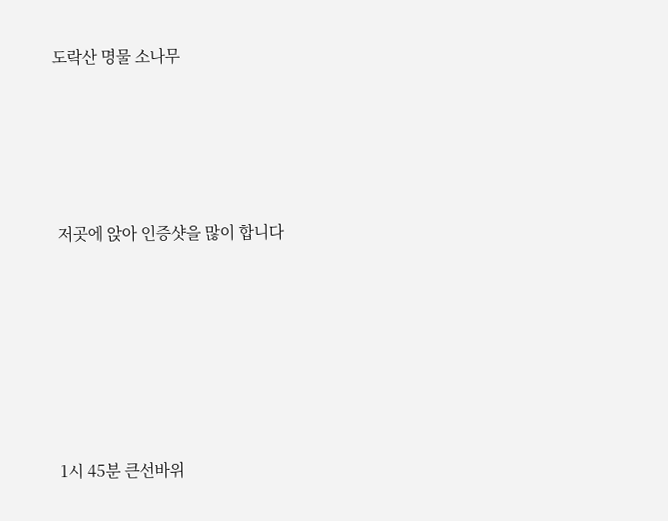도락산 명물 소나무





 저곳에 앉아 인증샷을 많이 합니다







 1시 45분 큰선바위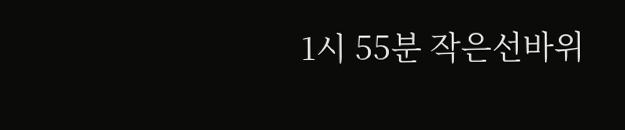1시 55분 작은선바위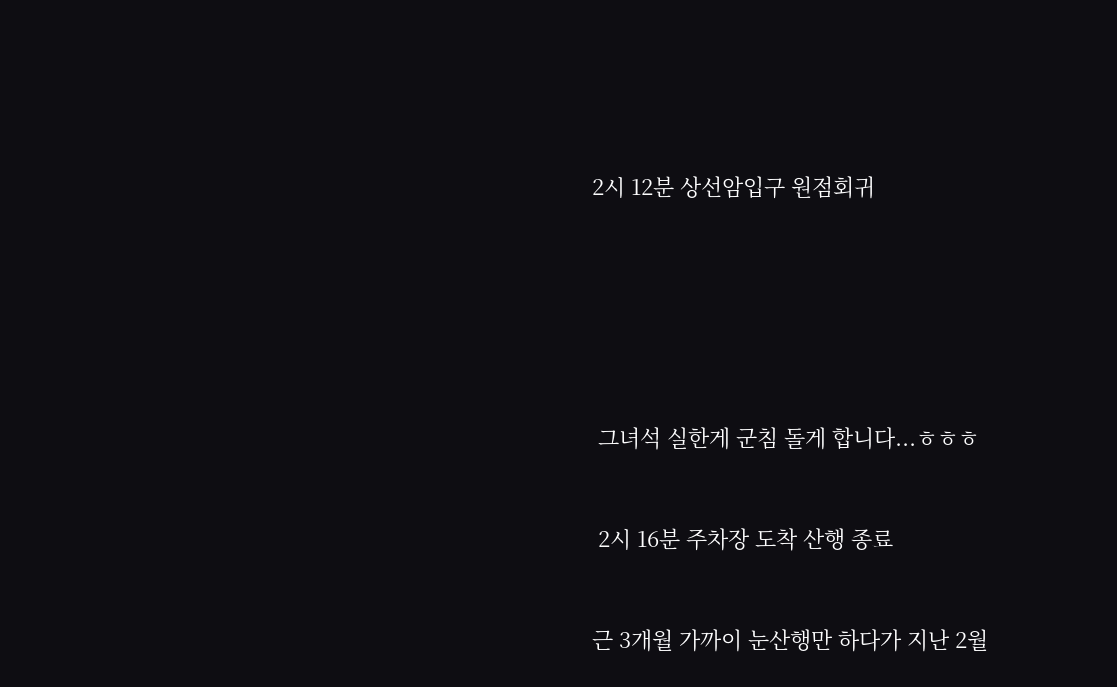2시 12분 상선암입구 원점회귀









 그녀석 실한게 군침 돌게 합니다...ㅎㅎㅎ



 2시 16분 주차장 도착 산행 종료



근 3개월 가까이 눈산행만 하다가 지난 2월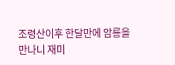조령산이후 한달만에 암릉을 만나니 재미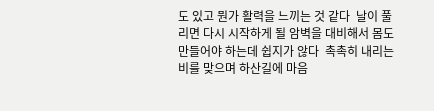도 있고 뭔가 활력을 느끼는 것 같다  날이 풀리면 다시 시작하게 될 암벽을 대비해서 몸도 만들어야 하는데 쉽지가 않다  촉촉히 내리는 비를 맞으며 하산길에 마음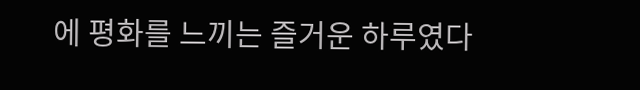에 평화를 느끼는 즐거운 하루였다